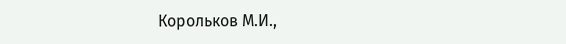Корольков М.И.,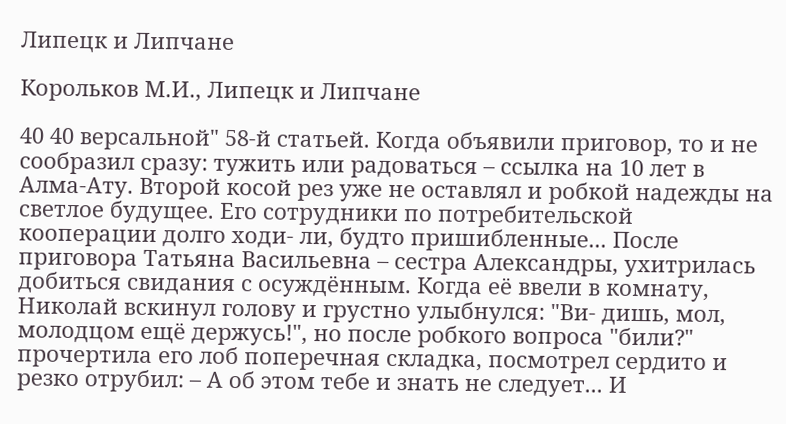Липецк и Липчане

Корольков М.И., Липецк и Липчане

40 40 версальной" 58-й статьей. Когда объявили приговор, то и не сообразил сразу: тужить или радоваться – ссылка на 10 лет в Алма-Ату. Второй косой рез уже не оставлял и робкой надежды на светлое будущее. Его сотрудники по потребительской кооперации долго ходи- ли, будто пришибленные... После приговора Татьяна Васильевна – сестра Александры, ухитрилась добиться свидания с осуждённым. Когда её ввели в комнату, Николай вскинул голову и грустно улыбнулся: "Ви- дишь, мол, молодцом ещё держусь!", но после робкого вопроса "били?" прочертила его лоб поперечная складка, посмотрел сердито и резко отрубил: – А об этом тебе и знать не следует... И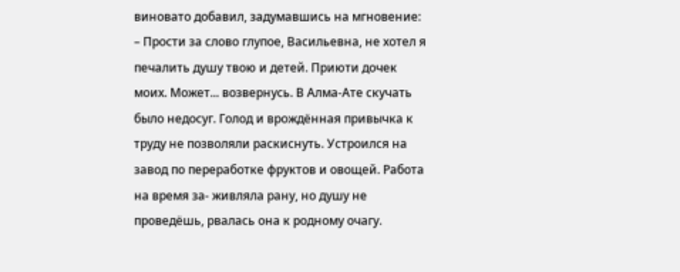виновато добавил, задумавшись на мгновение: – Прости за слово глупое, Васильевна, не хотел я печалить душу твою и детей. Приюти дочек моих. Может... возвернусь. В Алма-Ате скучать было недосуг. Голод и врождённая привычка к труду не позволяли раскиснуть. Устроился на завод по переработке фруктов и овощей. Работа на время за- живляла рану, но душу не проведёшь, рвалась она к родному очагу.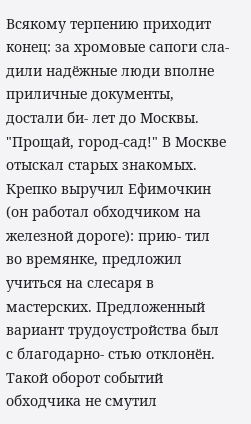Всякому терпению приходит конец: за хромовые сапоги сла- дили надёжные люди вполне приличные документы, достали би- лет до Москвы. "Прощай, город-сад!" В Москве отыскал старых знакомых. Крепко выручил Ефимочкин (он работал обходчиком на железной дороге): прию- тил во времянке, предложил учиться на слесаря в мастерских. Предложенный вариант трудоустройства был с благодарно- стью отклонён. Такой оборот событий обходчика не смутил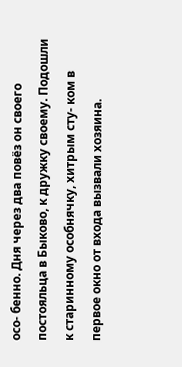осо- бенно. Дня через два повёз он своего постояльца в Быково, к дружку своему. Подошли к старинному особнячку, хитрым сту- ком в первое окно от входа вызвали хозяина.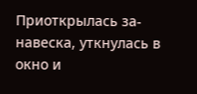Приоткрылась за- навеска, уткнулась в окно и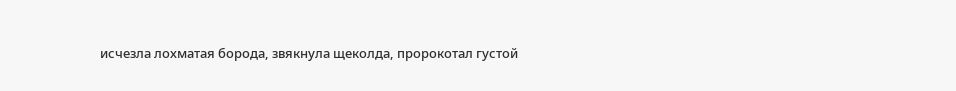исчезла лохматая борода, звякнула щеколда, пророкотал густой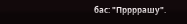бас: "Пррррашу".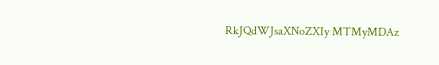RkJQdWJsaXNoZXIy MTMyMDAz